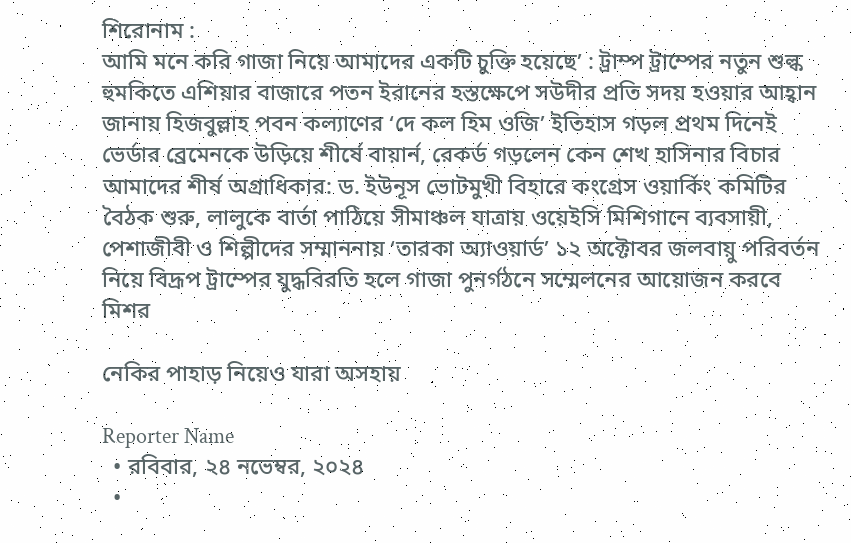শিরোনাম :
আমি মনে করি গাজা নিয়ে আমাদের একটি চুক্তি হয়েছে’ : ট্রাম্প ট্রাম্পের নতুন শুল্ক হুমকিতে এশিয়ার বাজারে পতন ইরানের হস্তক্ষেপে সউদীর প্রতি সদয় হওয়ার আহ্বান জানায় হিজবুল্লাহ পবন কল্যাণের ‘দে কল হিম ওজি’ ইতিহাস গড়ল প্রথম দিনেই ভের্ডার ব্রেমেনকে উড়িয়ে শীর্ষে বায়ার্ন, রেকর্ড গড়লেন কেন শেখ হাসিনার বিচার আমাদের শীর্ষ অগ্রাধিকার: ড. ইউনূস ভোটমুখী বিহারে কংগ্রেস ওয়ার্কিং কমিটির বৈঠক শুরু, লালুকে বার্তা পাঠিয়ে সীমাঞ্চল যাত্রায় ওয়েইসি মিশিগানে ব্যবসায়ী, পেশাজীবী ও শিল্পীদের সম্মাননায় ‘তারকা অ্যাওয়ার্ড’ ১২ অক্টোবর জলবায়ু পরিবর্তন নিয়ে বিদ্রূপ ট্রাম্পের যুদ্ধবিরতি হলে গাজা পুনর্গঠনে সম্মেলনের আয়োজন করবে মিশর

নেকির পাহাড় নিয়েও যারা অসহায়

Reporter Name
  • রবিবার, ২৪ নভেম্বর, ২০২৪
  •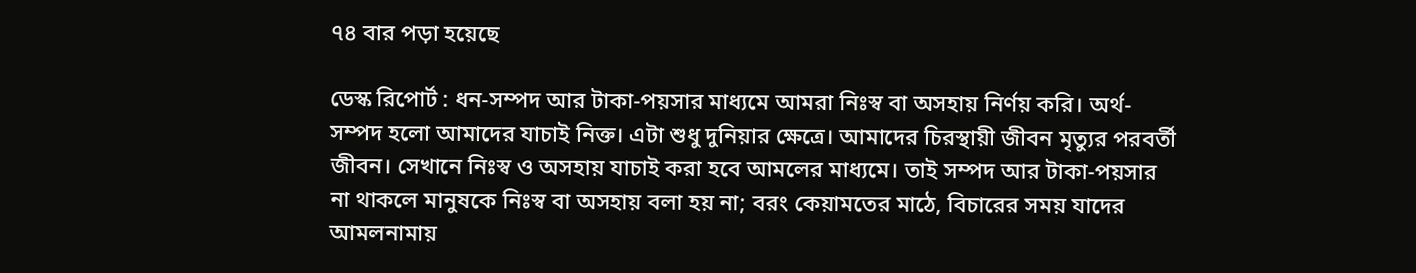৭৪ বার পড়া হয়েছে

ডেস্ক রিপোর্ট : ধন-সম্পদ আর টাকা-পয়সার মাধ্যমে আমরা নিঃস্ব বা অসহায় নির্ণয় করি। অর্থ-সম্পদ হলো আমাদের যাচাই নিক্ত। এটা শুধু দুনিয়ার ক্ষেত্রে। আমাদের চিরস্থায়ী জীবন মৃত্যুর পরবর্তী জীবন। সেখানে নিঃস্ব ও অসহায় যাচাই করা হবে আমলের মাধ্যমে। তাই সম্পদ আর টাকা-পয়সার না থাকলে মানুষকে নিঃস্ব বা অসহায় বলা হয় না; বরং কেয়ামতের মাঠে, বিচারের সময় যাদের আমলনামায়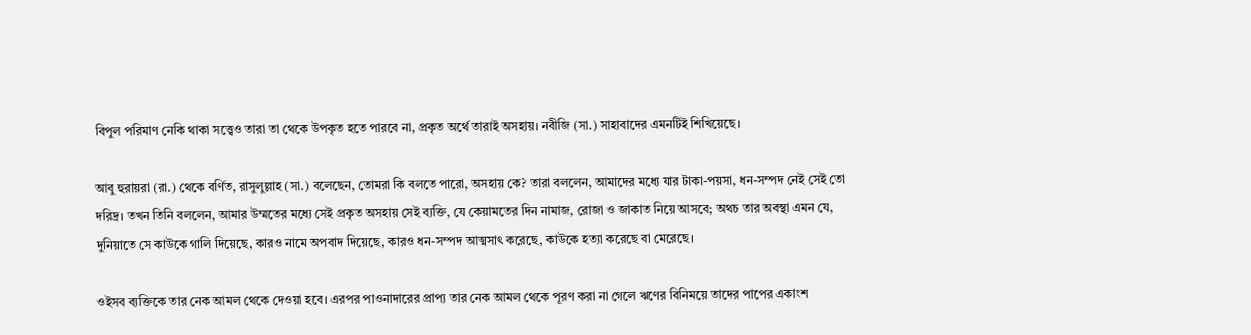বিপুল পরিমাণ নেকি থাকা সত্ত্বেও তারা তা থেকে উপকৃত হতে পারবে না, প্রকৃত অর্থে তারাই অসহায়। নবীজি (সা.) সাহাবাদের এমনটিই শিখিয়েছে।

আবু হুরায়রা (রা.) থেকে বর্ণিত, রাসুলুল্লাহ (সা.) বলেছেন, তোমরা কি বলতে পারো, অসহায় কে? তারা বললেন, আমাদের মধ্যে যার টাকা-পয়সা, ধন-সম্পদ নেই সেই তো দরিদ্র। তখন তিনি বললেন, আমার উম্মতের মধ্যে সেই প্রকৃত অসহায় সেই ব্যক্তি, যে কেয়ামতের দিন নামাজ, রোজা ও জাকাত নিয়ে আসবে; অথচ তার অবস্থা এমন যে, দুনিয়াতে সে কাউকে গালি দিয়েছে, কারও নামে অপবাদ দিয়েছে, কারও ধন-সম্পদ আত্মসাৎ করেছে, কাউকে হত্যা করেছে বা মেরেছে।

ওইসব ব্যক্তিকে তার নেক আমল থেকে দেওয়া হবে। এরপর পাওনাদারের প্রাপ্য তার নেক আমল থেকে পূরণ করা না গেলে ঋণের বিনিময়ে তাদের পাপের একাংশ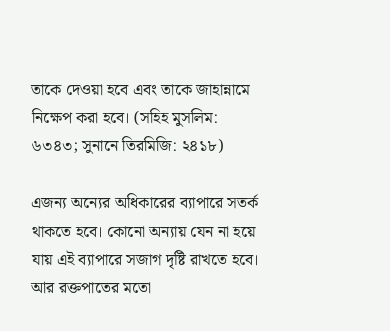তাকে দেওয়া হবে এবং তাকে জাহান্নামে নিক্ষেপ করা হবে। (সহিহ মুসলিম: ৬৩৪৩; সুনানে তিরমিজি: ২৪১৮)

এজন্য অন্যের অধিকারের ব্যাপারে সতর্ক থাকতে হবে। কোনো অন্যায় যেন না হয়ে যায় এই ব্যাপারে সজাগ দৃষ্টি রাখতে হবে। আর রক্তপাতের মতো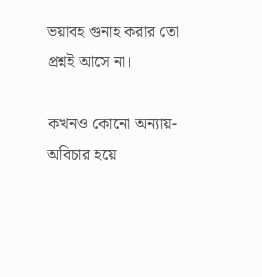ভয়াবহ গুনাহ করার তো প্রশ্নই আসে না।

কখনও কোনো অন্যায়-অবিচার হয়ে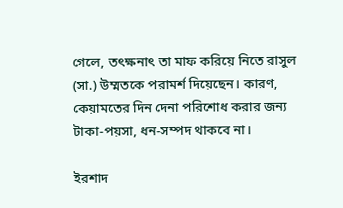গেলে, তৎক্ষনাৎ তা মাফ করিয়ে নিতে রাসুল (সা.) উম্মতকে পরামর্শ দিয়েছেন। কারণ, কেয়ামতের দিন দেনা পরিশোধ করার জন্য টাকা-পয়সা, ধন-সম্পদ থাকবে না।

ইরশাদ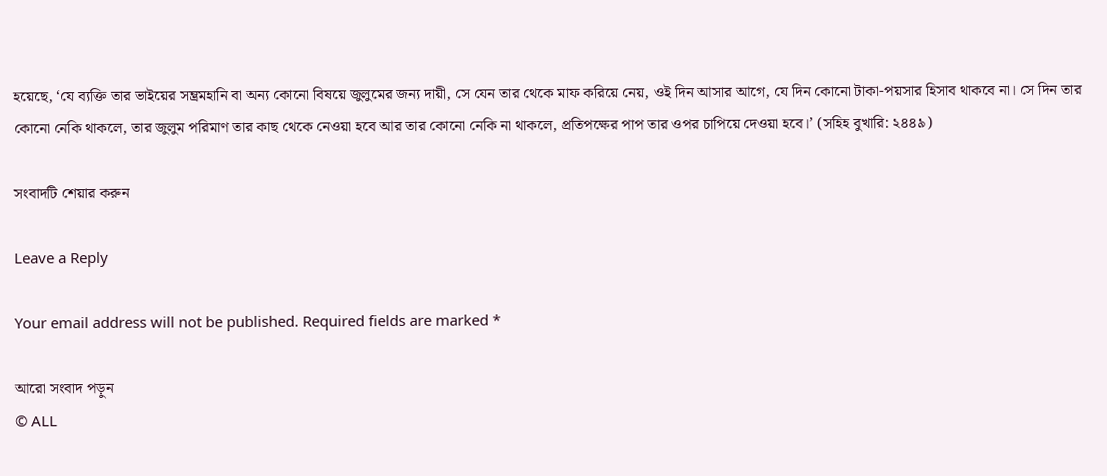হয়েছে, ‘যে ব্যক্তি তার ভাইয়ের সম্ভ্রমহানি বা অন্য কোনো বিষয়ে জুলুমের জন্য দায়ী, সে যেন তার থেকে মাফ করিয়ে নেয়, ওই দিন আসার আগে, যে দিন কোনো টাকা-পয়সার হিসাব থাকবে না। সে দিন তার কোনো নেকি থাকলে, তার জুলুম পরিমাণ তার কাছ থেকে নেওয়া হবে আর তার কোনো নেকি না থাকলে, প্রতিপক্ষের পাপ তার ওপর চাপিয়ে দেওয়া হবে।’ (সহিহ বুখারি: ২৪৪৯)

সংবাদটি শেয়ার করুন

Leave a Reply

Your email address will not be published. Required fields are marked *

আরো সংবাদ পড়ুন
© ALL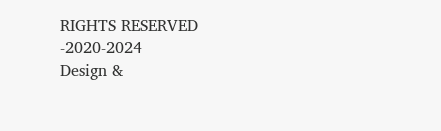RIGHTS RESERVED -2020-2024
Design &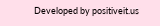Developed by positiveit.us